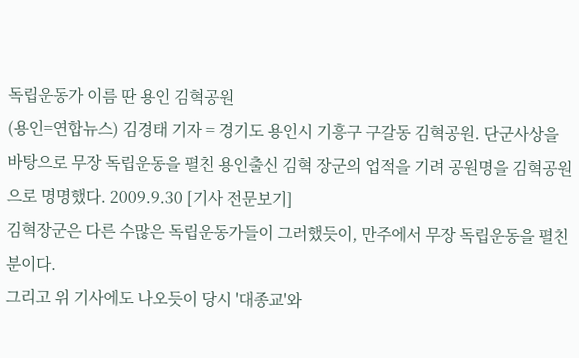독립운동가 이름 딴 용인 김혁공원
(용인=연합뉴스) 김경태 기자 = 경기도 용인시 기흥구 구갈동 김혁공원. 단군사상을 바탕으로 무장 독립운동을 펼친 용인출신 김혁 장군의 업적을 기려 공원명을 김혁공원으로 명명했다. 2009.9.30 [기사 전문보기]
김혁장군은 다른 수많은 독립운동가들이 그러했듯이, 만주에서 무장 독립운동을 펼친 분이다.
그리고 위 기사에도 나오듯이 당시 '대종교'와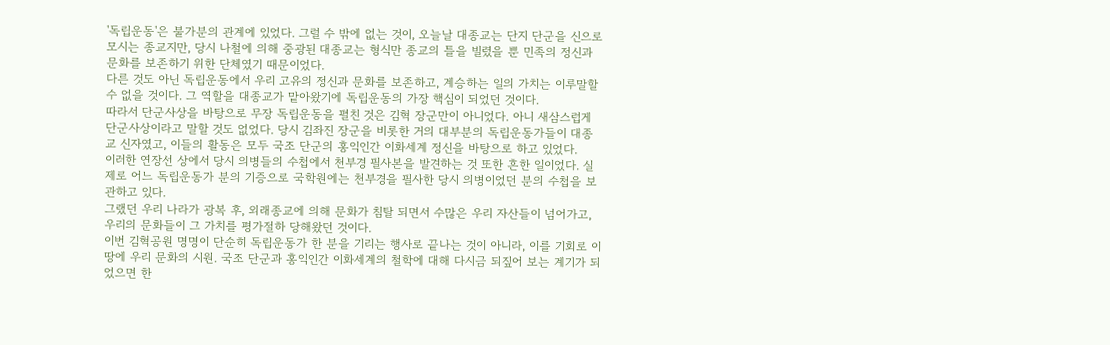'독립운동'은 불가분의 관계에 있었다. 그럴 수 밖에 없는 것이, 오늘날 대종교는 단지 단군을 신으로 모시는 종교지만, 당시 나철에 의해 중광된 대종교는 형식만 종교의 틀을 빌렸을 뿐 민족의 정신과 문화를 보존하기 위한 단체였기 때문이었다.
다른 것도 아닌 독립운동에서 우리 고유의 정신과 문화를 보존하고, 계승하는 일의 가치는 이루말할 수 없을 것이다. 그 역할을 대종교가 맡아왔기에 독립운동의 가장 핵심이 되었던 것이다.
따라서 단군사상을 바탕으로 무장 독립운동을 펼친 것은 김혁 장군만이 아니었다. 아니 새삼스럽게 단군사상이라고 말할 것도 없었다. 당시 김좌진 장군을 비롯한 거의 대부분의 독립운동가들이 대종교 신자였고, 이들의 활동은 모두 국조 단군의 홍익인간 이화세계 정신을 바탕으로 하고 있었다.
이러한 연장선 상에서 당시 의병들의 수첩에서 천부경 필사본을 발견하는 것 또한 흔한 일이었다. 실제로 어느 독립운동가 분의 기증으로 국학원에는 천부경을 필사한 당시 의병이었던 분의 수첩을 보관하고 있다.
그랬던 우리 나라가 광복 후, 외래종교에 의해 문화가 침탈 되면서 수많은 우리 자산들이 넘어가고, 우리의 문화들이 그 가치를 평가절하 당해왔던 것이다.
이번 김혁공원 명명이 단순히 독립운동가 한 분을 기리는 행사로 끝나는 것이 아니라, 이를 기회로 이 땅에 우리 문화의 시원. 국조 단군과 홍익인간 이화세계의 철학에 대해 다시금 되짚어 보는 계기가 되었으면 한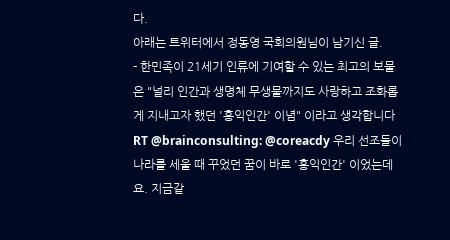다.
아래는 트위터에서 정동영 국회의원님이 남기신 글.
- 한민족이 21세기 인류에 기여할 수 있는 최고의 보물은 "널리 인간과 생명체 무생물까지도 사랑하고 조화롭게 지내고자 했던 '홍익인간' 이념" 이라고 생각합니다 RT @brainconsulting: @coreacdy 우리 선조들이 나라를 세울 때 꾸었던 꿈이 바로 '홍익인간' 이었는데요. 지금같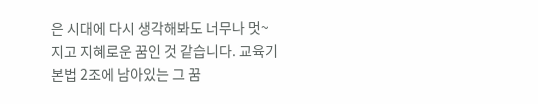은 시대에 다시 생각해봐도 너무나 멋~지고 지혜로운 꿈인 것 같습니다. 교육기본법 2조에 남아있는 그 꿈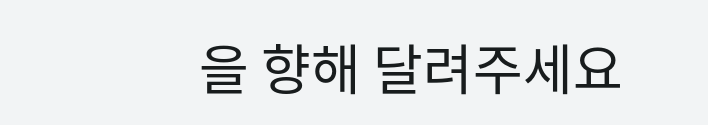을 향해 달려주세요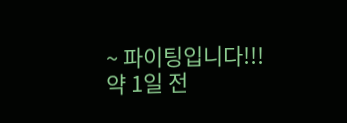~ 파이팅입니다!!!
약 1일 전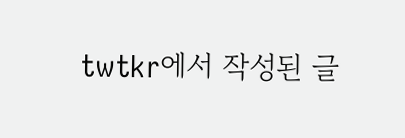twtkr에서 작성된 글